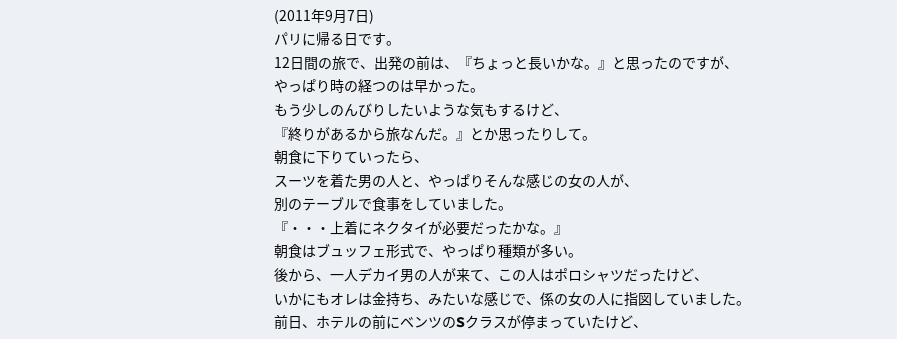(2011年9月7日)
パリに帰る日です。
12日間の旅で、出発の前は、『ちょっと長いかな。』と思ったのですが、
やっぱり時の経つのは早かった。
もう少しのんびりしたいような気もするけど、
『終りがあるから旅なんだ。』とか思ったりして。
朝食に下りていったら、
スーツを着た男の人と、やっぱりそんな感じの女の人が、
別のテーブルで食事をしていました。
『・・・上着にネクタイが必要だったかな。』
朝食はブュッフェ形式で、やっぱり種類が多い。
後から、一人デカイ男の人が来て、この人はポロシャツだったけど、
いかにもオレは金持ち、みたいな感じで、係の女の人に指図していました。
前日、ホテルの前にベンツのSクラスが停まっていたけど、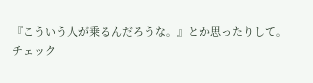『こういう人が乗るんだろうな。』とか思ったりして。
チェック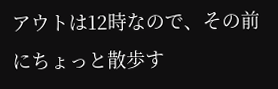アウトは12時なので、その前にちょっと散歩す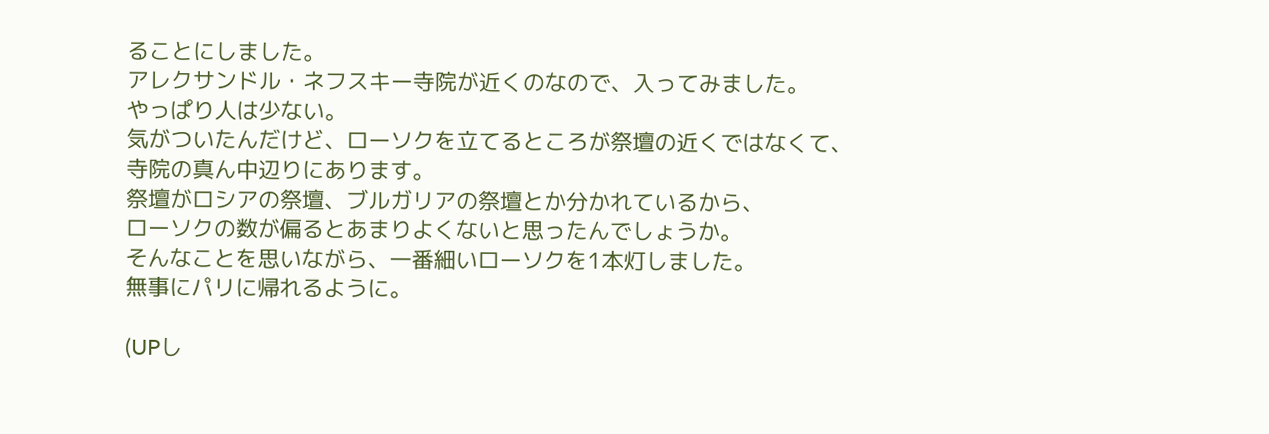ることにしました。
アレクサンドル・ネフスキー寺院が近くのなので、入ってみました。
やっぱり人は少ない。
気がついたんだけど、ローソクを立てるところが祭壇の近くではなくて、
寺院の真ん中辺りにあります。
祭壇がロシアの祭壇、ブルガリアの祭壇とか分かれているから、
ローソクの数が偏るとあまりよくないと思ったんでしょうか。
そんなことを思いながら、一番細いローソクを1本灯しました。
無事にパリに帰れるように。

(UPし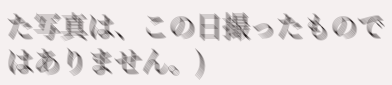た写真は、この日撮ったものではありません。)